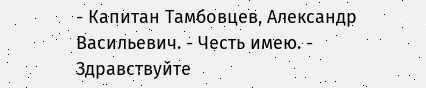- Капитан Тамбовцев, Александр Васильевич. - Честь имею. - Здравствуйте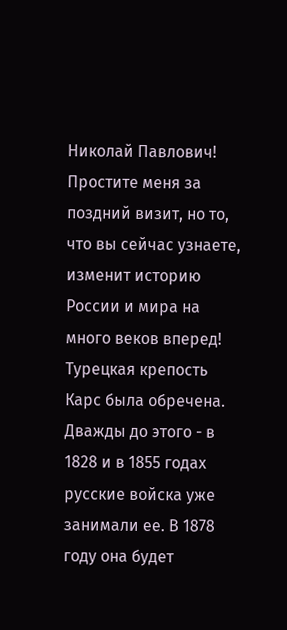Николай Павлович! Простите меня за поздний визит, но то, что вы сейчас узнаете, изменит историю России и мира на много веков вперед!
Турецкая крепость Карс была обречена. Дважды до этого - в 1828 и в 1855 годах русские войска уже занимали ее. В 1878 году она будет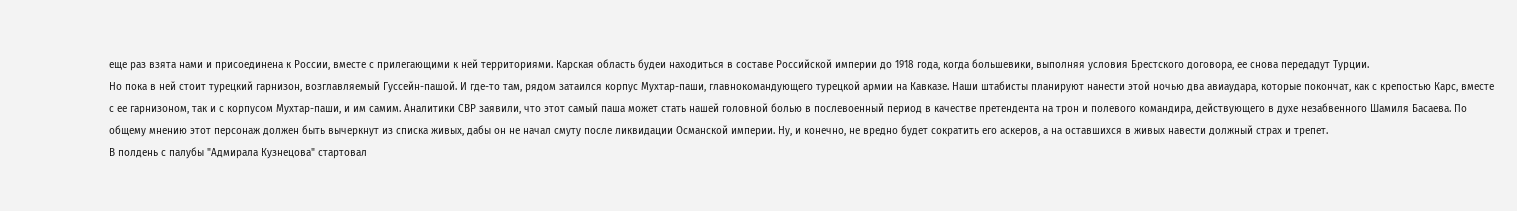еще раз взята нами и присоединена к России, вместе с прилегающими к ней территориями. Карская область будеи находиться в составе Российской империи до 1918 года, когда большевики, выполняя условия Брестского договора, ее снова передадут Турции.
Но пока в ней стоит турецкий гарнизон, возглавляемый Гуссейн-пашой. И где-то там, рядом затаился корпус Мухтар-паши, главнокомандующего турецкой армии на Кавказе. Наши штабисты планируют нанести этой ночью два авиаудара, которые покончат, как с крепостью Карс, вместе с ее гарнизоном, так и с корпусом Мухтар-паши, и им самим. Аналитики СВР заявили, что этот самый паша может стать нашей головной болью в послевоенный период в качестве претендента на трон и полевого командира, действующего в духе незабвенного Шамиля Басаева. По общему мнению этот персонаж должен быть вычеркнут из списка живых, дабы он не начал смуту после ликвидации Османской империи. Ну, и конечно, не вредно будет сократить его аскеров, а на оставшихся в живых навести должный страх и трепет.
В полдень с палубы "Адмирала Кузнецова" стартовал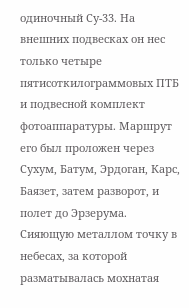одиночный Су-33. На внешних подвесках он нес только четыре пятисоткилограммовых ПТБ и подвесной комплект фотоаппаратуры. Маршрут его был проложен через Сухум, Батум, Эрдоган, Карс, Баязет, затем разворот, и полет до Эрзерума.
Сияющую металлом точку в небесах, за которой разматывалась мохнатая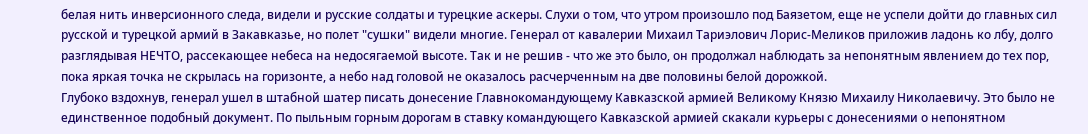белая нить инверсионного следа, видели и русские солдаты и турецкие аскеры. Слухи о том, что утром произошло под Баязетом, еще не успели дойти до главных сил русской и турецкой армий в Закавказье, но полет "сушки" видели многие. Генерал от кавалерии Михаил Тариэлович Лорис-Меликов приложив ладонь ко лбу, долго разглядывая НЕЧТО, рассекающее небеса на недосягаемой высоте. Так и не решив - что же это было, он продолжал наблюдать за непонятным явлением до тех пор, пока яркая точка не скрылась на горизонте, а небо над головой не оказалось расчерченным на две половины белой дорожкой.
Глубоко вздохнув, генерал ушел в штабной шатер писать донесение Главнокомандующему Кавказской армией Великому Князю Михаилу Николаевичу. Это было не единственное подобный документ. По пыльным горным дорогам в ставку командующего Кавказской армией скакали курьеры с донесениями о непонятном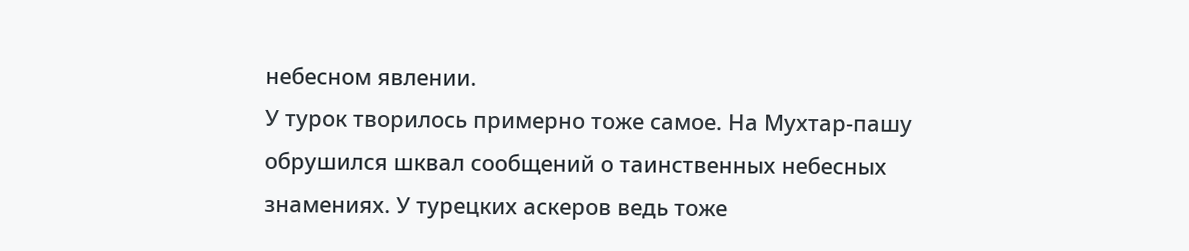небесном явлении.
У турок творилось примерно тоже самое. На Мухтар-пашу обрушился шквал сообщений о таинственных небесных знамениях. У турецких аскеров ведь тоже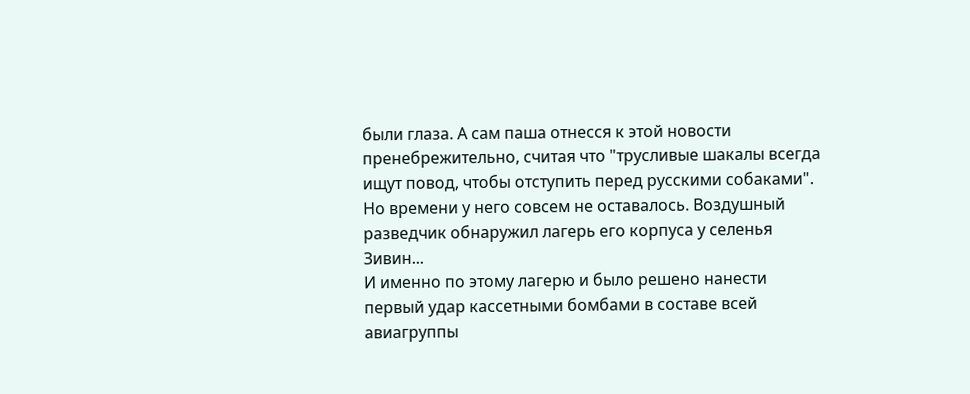были глаза. А сам паша отнесся к этой новости пренебрежительно, считая что "трусливые шакалы всегда ищут повод, чтобы отступить перед русскими собаками". Но времени у него совсем не оставалось. Воздушный разведчик обнаружил лагерь его корпуса у селенья Зивин...
И именно по этому лагерю и было решено нанести первый удар кассетными бомбами в составе всей авиагруппы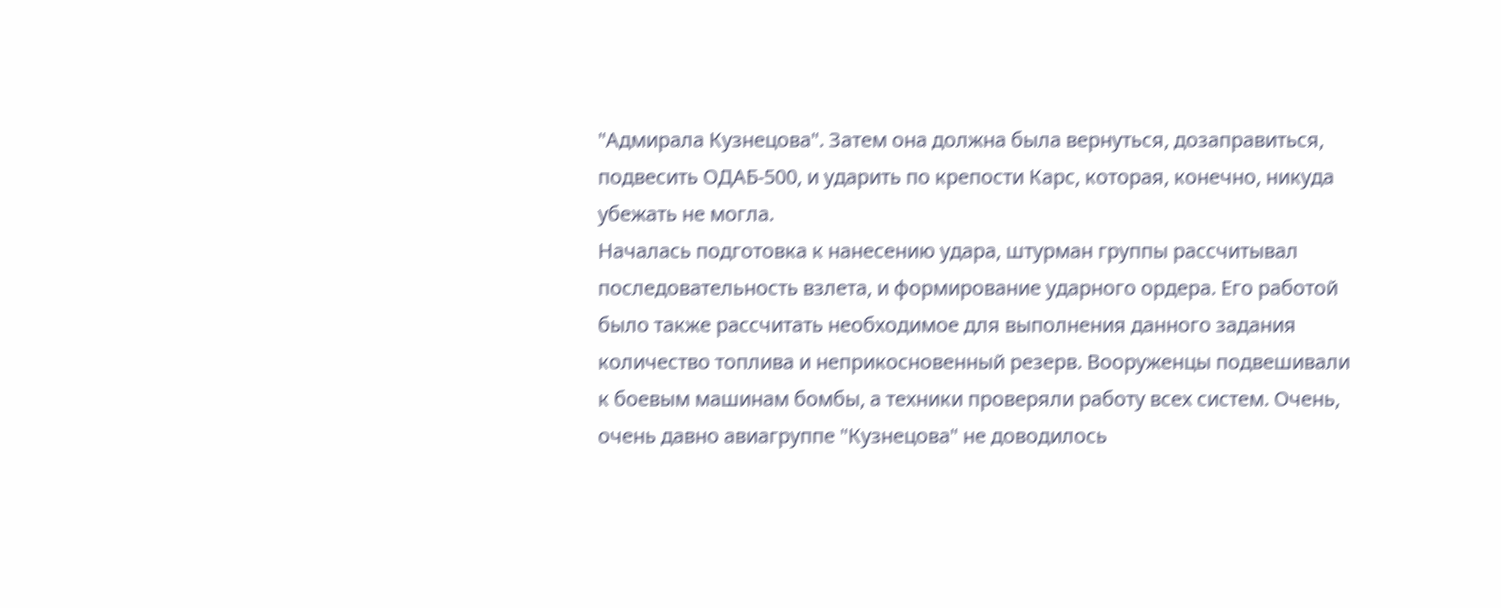"Адмирала Кузнецова". Затем она должна была вернуться, дозаправиться, подвесить ОДАБ-500, и ударить по крепости Карс, которая, конечно, никуда убежать не могла.
Началась подготовка к нанесению удара, штурман группы рассчитывал последовательность взлета, и формирование ударного ордера. Его работой было также рассчитать необходимое для выполнения данного задания количество топлива и неприкосновенный резерв. Вооруженцы подвешивали к боевым машинам бомбы, а техники проверяли работу всех систем. Очень, очень давно авиагруппе "Кузнецова" не доводилось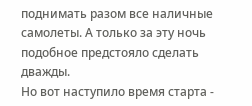поднимать разом все наличные самолеты. А только за эту ночь подобное предстояло сделать дважды.
Но вот наступило время старта -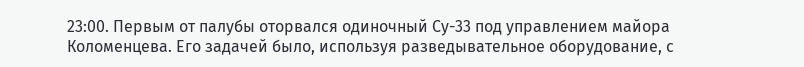23:00. Первым от палубы оторвался одиночный Су-33 под управлением майора Коломенцева. Его задачей было, используя разведывательное оборудование, с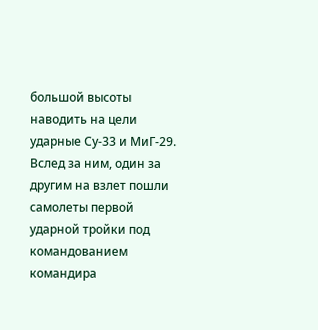большой высоты наводить на цели ударные Су-33 и МиГ-29. Вслед за ним, один за другим на взлет пошли самолеты первой ударной тройки под командованием командира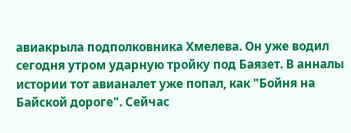авиакрыла подполковника Хмелева. Он уже водил сегодня утром ударную тройку под Баязет. В анналы истории тот авианалет уже попал, как "Бойня на Байской дороге". Сейчас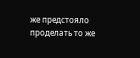же предстояло проделать то же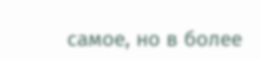самое, но в более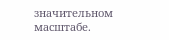значительном масштабе.